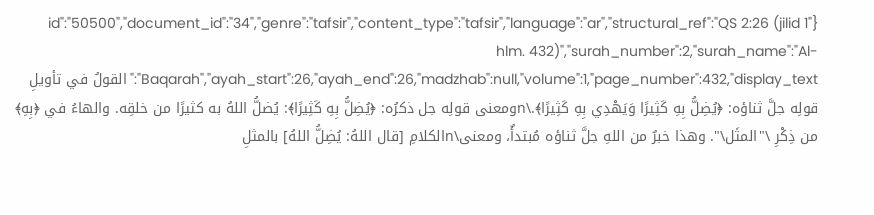{"id":"50500","document_id":"34","genre":"tafsir","content_type":"tafsir","language":"ar","structural_ref":"QS 2:26 (jilid 1 hlm. 432)","surah_number":2,"surah_name":"Al-Baqarah","ayah_start":26,"ayah_end":26,"madzhab":null,"volume":1,"page_number":432,"display_text":"القولُ في تأويلِ قولِه جلَّ ثناؤه: ﴿يُضِلُّ بِهِ كَثِيرًا وَيَهْدِي بِهِ كَثِيرًا﴾.\nومعنى قولِه جل ذكرُه: ﴿يُضِلُّ بِهِ كَثِيرًا﴾: يُضلُّ اللهُ به كثيرًا من خلقِه. والهاءُ في ﴿بِهِ﴾ من ذِكْرِ \"المثَل\". وهذا خبرٌ من اللهِ جلَّ ثناؤه مُبتدأٌ، ومعنى\nالكلامِ [قال اللهُ: يُضِلُّ اللهُ] بالمثلِ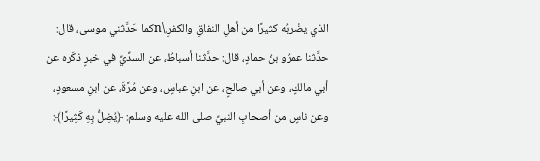الذي يضْربُه كثيرًا من أهلِ النفاقِ والكفرِ.\nكما حَدَّثني موسى، قال: حدَّثنا عمرُو بنُ حمادٍ، قال: حدَّثنا أسباطُ، عن السدِّيِّ في خبرٍ ذكَره عن أبي مالكٍ، وعن أبي صالحٍ، عن ابنِ عباسٍ، وعن مُرَّةَ، عن ابنِ مسعودٍ، وعن ناسٍ من أصحابِ النبيِّ صلى الله عليه وسلم: ﴿يُضِلُّ بِهِ كَثِيرًا﴾: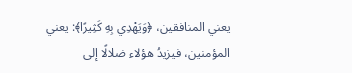يعني المنافقين، ﴿وَيَهْدِي بِهِ كَثِيرًا﴾: يعني المؤمنين، فيزيدُ هؤلاء ضلالًا إلى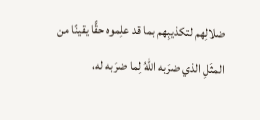ضلالِهم لتكذيبِهم بما قد علِموه حقًّا يقينًا من المثَلِ الذي ضرَبه اللهُ لِما ضرَبه له،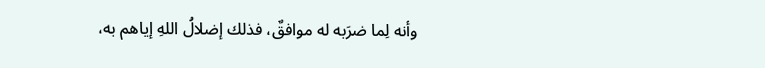وأنه لِما ضرَبه له موافقٌ، فذلك إضلالُ اللهِ إياهم به،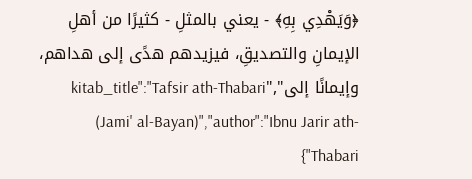﴿وَيَهْدِي بِهِ﴾ - يعني بالمثلِ - كثيرًا من أهلِ الإيمانِ والتصديقِ، فيزيدهم هدًى إلى هداهم، وإيمانًا إلى","kitab_title":"Tafsir ath-Thabari (Jami' al-Bayan)","author":"Ibnu Jarir ath-Thabari"}